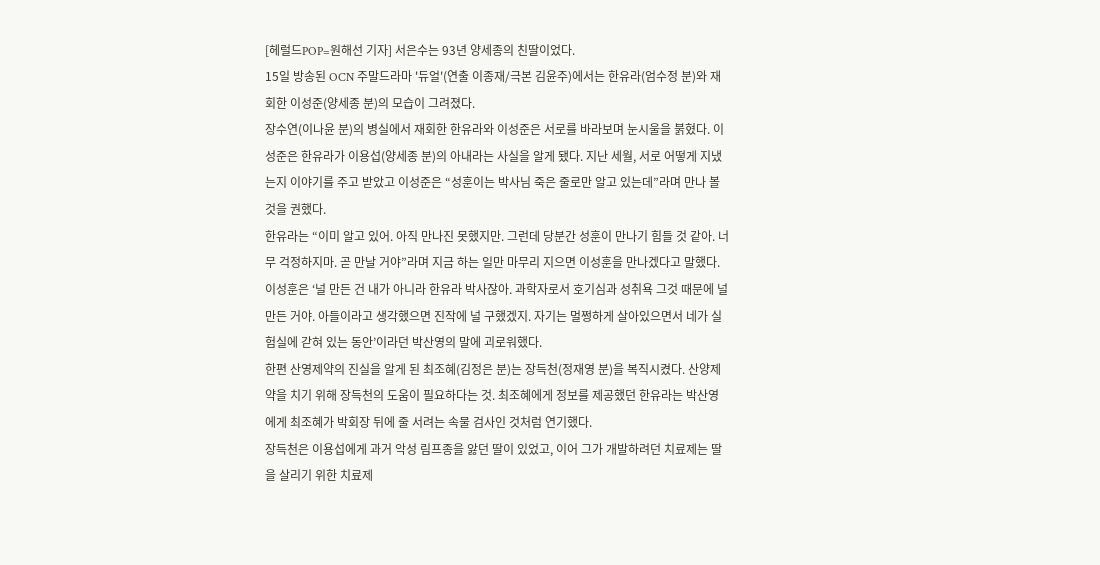[헤럴드POP=원해선 기자] 서은수는 93년 양세종의 친딸이었다.
15일 방송된 OCN 주말드라마 '듀얼'(연출 이종재/극본 김윤주)에서는 한유라(엄수정 분)와 재회한 이성준(양세종 분)의 모습이 그려졌다.
장수연(이나윤 분)의 병실에서 재회한 한유라와 이성준은 서로를 바라보며 눈시울을 붉혔다. 이성준은 한유라가 이용섭(양세종 분)의 아내라는 사실을 알게 됐다. 지난 세월, 서로 어떻게 지냈는지 이야기를 주고 받았고 이성준은 “성훈이는 박사님 죽은 줄로만 알고 있는데”라며 만나 볼 것을 권했다.
한유라는 “이미 알고 있어. 아직 만나진 못했지만. 그런데 당분간 성훈이 만나기 힘들 것 같아. 너무 걱정하지마. 곧 만날 거야”라며 지금 하는 일만 마무리 지으면 이성훈을 만나겠다고 말했다.
이성훈은 ‘널 만든 건 내가 아니라 한유라 박사잖아. 과학자로서 호기심과 성취욕 그것 때문에 널 만든 거야. 아들이라고 생각했으면 진작에 널 구했겠지. 자기는 멀쩡하게 살아있으면서 네가 실험실에 갇혀 있는 동안’이라던 박산영의 말에 괴로워했다.
한편 산영제약의 진실을 알게 된 최조혜(김정은 분)는 장득천(정재영 분)을 복직시켰다. 산양제약을 치기 위해 장득천의 도움이 필요하다는 것. 최조혜에게 정보를 제공했던 한유라는 박산영에게 최조혜가 박회장 뒤에 줄 서려는 속물 검사인 것처럼 연기했다.
장득천은 이용섭에게 과거 악성 림프종을 앓던 딸이 있었고, 이어 그가 개발하려던 치료제는 딸을 살리기 위한 치료제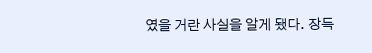였을 거란 사실을 알게 됐다. 장득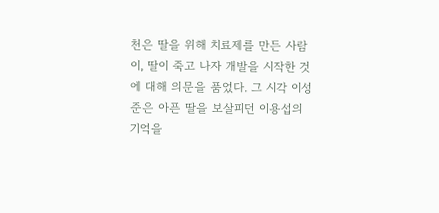천은 딸을 위해 치료제를 만든 사람이, 딸이 죽고 나자 개발을 시작한 것에 대해 의문을 품었다. 그 시각 이성준은 아픈 딸을 보살피던 이용섭의 기억을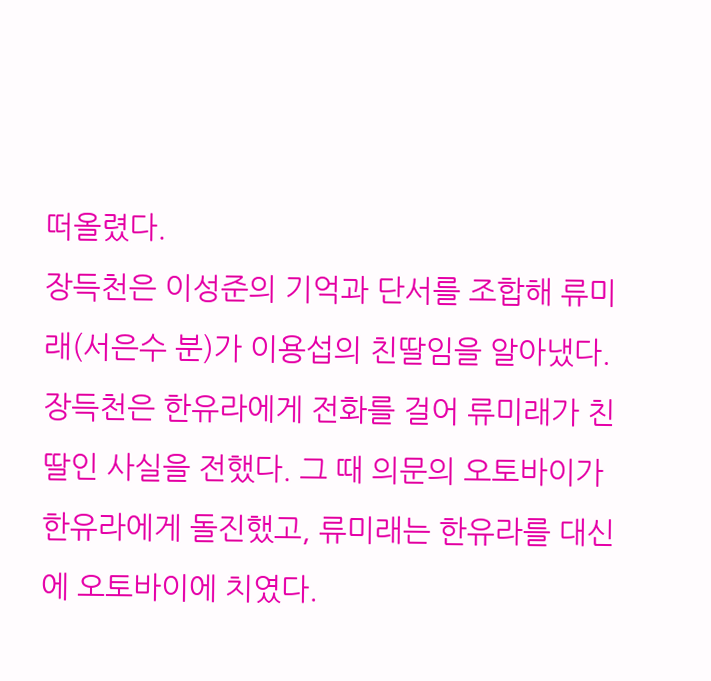떠올렸다.
장득천은 이성준의 기억과 단서를 조합해 류미래(서은수 분)가 이용섭의 친딸임을 알아냈다. 장득천은 한유라에게 전화를 걸어 류미래가 친딸인 사실을 전했다. 그 때 의문의 오토바이가 한유라에게 돌진했고, 류미래는 한유라를 대신에 오토바이에 치였다.